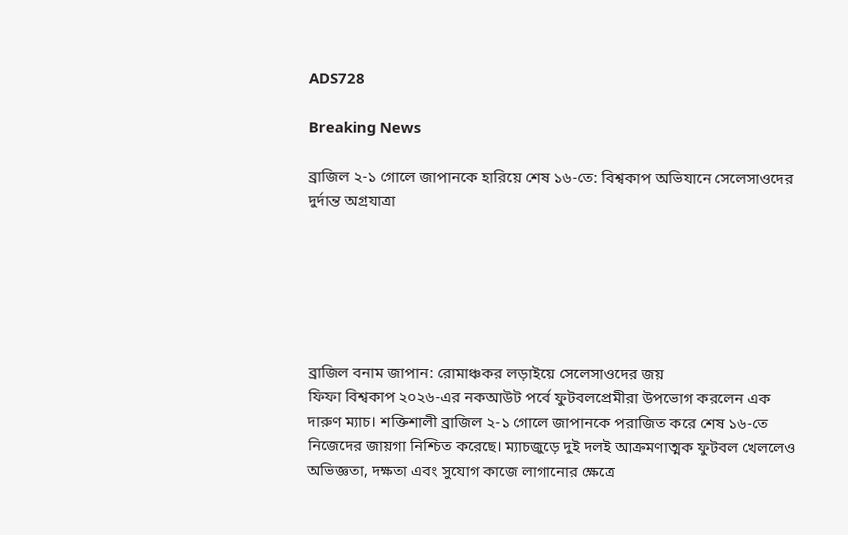ADS728

Breaking News

ব্রাজিল ২-১ গোলে জাপানকে হারিয়ে শেষ ১৬-তে: বিশ্বকাপ অভিযানে সেলেসাওদের দুর্দান্ত অগ্রযাত্রা






ব্রাজিল বনাম জাপান: রোমাঞ্চকর লড়াইয়ে সেলেসাওদের জয়
ফিফা বিশ্বকাপ ২০২৬-এর নকআউট পর্বে ফুটবলপ্রেমীরা উপভোগ করলেন এক দারুণ ম্যাচ। শক্তিশালী ব্রাজিল ২-১ গোলে জাপানকে পরাজিত করে শেষ ১৬-তে নিজেদের জায়গা নিশ্চিত করেছে। ম্যাচজুড়ে দুই দলই আক্রমণাত্মক ফুটবল খেললেও অভিজ্ঞতা, দক্ষতা এবং সুযোগ কাজে লাগানোর ক্ষেত্রে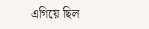এগিয়ে ছিল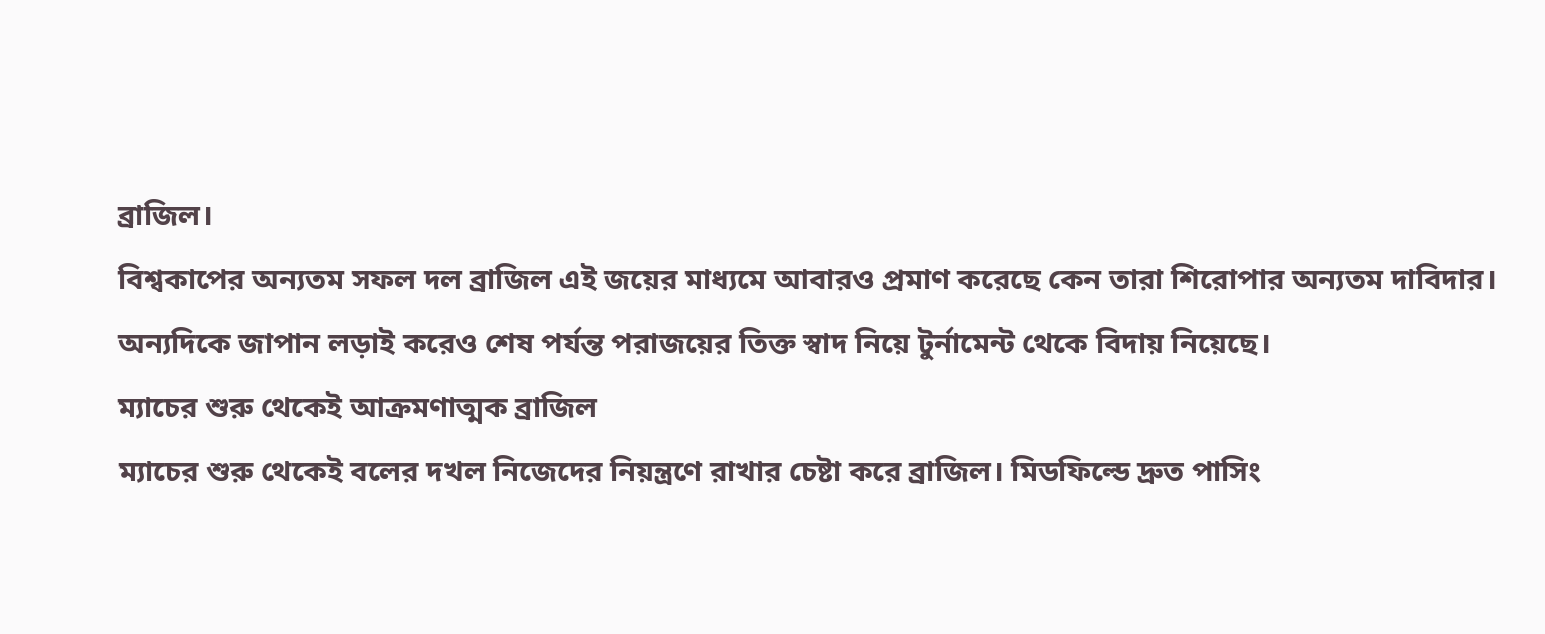ব্রাজিল।
বিশ্বকাপের অন্যতম সফল দল ব্রাজিল এই জয়ের মাধ্যমে আবারও প্রমাণ করেছে কেন তারা শিরোপার অন্যতম দাবিদার। অন্যদিকে জাপান লড়াই করেও শেষ পর্যন্ত পরাজয়ের তিক্ত স্বাদ নিয়ে টুর্নামেন্ট থেকে বিদায় নিয়েছে।
ম্যাচের শুরু থেকেই আক্রমণাত্মক ব্রাজিল
ম্যাচের শুরু থেকেই বলের দখল নিজেদের নিয়ন্ত্রণে রাখার চেষ্টা করে ব্রাজিল। মিডফিল্ডে দ্রুত পাসিং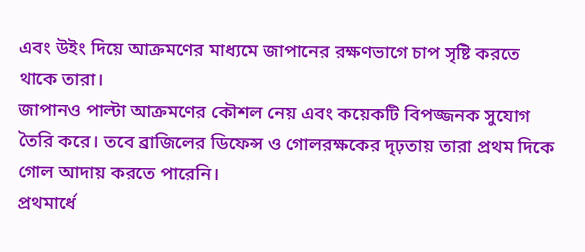এবং উইং দিয়ে আক্রমণের মাধ্যমে জাপানের রক্ষণভাগে চাপ সৃষ্টি করতে থাকে তারা।
জাপানও পাল্টা আক্রমণের কৌশল নেয় এবং কয়েকটি বিপজ্জনক সুযোগ তৈরি করে। তবে ব্রাজিলের ডিফেন্স ও গোলরক্ষকের দৃঢ়তায় তারা প্রথম দিকে গোল আদায় করতে পারেনি।
প্রথমার্ধে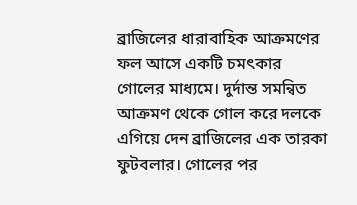ব্রাজিলের ধারাবাহিক আক্রমণের ফল আসে একটি চমৎকার গোলের মাধ্যমে। দুর্দান্ত সমন্বিত আক্রমণ থেকে গোল করে দলকে এগিয়ে দেন ব্রাজিলের এক তারকা ফুটবলার। গোলের পর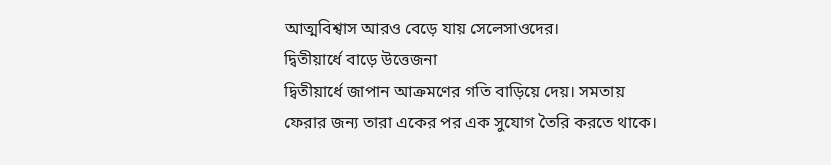আত্মবিশ্বাস আরও বেড়ে যায় সেলেসাওদের।
দ্বিতীয়ার্ধে বাড়ে উত্তেজনা
দ্বিতীয়ার্ধে জাপান আক্রমণের গতি বাড়িয়ে দেয়। সমতায় ফেরার জন্য তারা একের পর এক সুযোগ তৈরি করতে থাকে।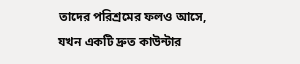তাদের পরিশ্রমের ফলও আসে, যখন একটি দ্রুত কাউন্টার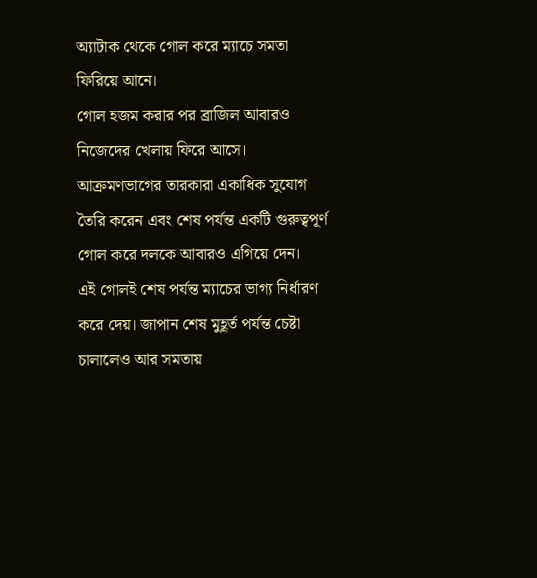অ্যাটাক থেকে গোল করে ম্যাচে সমতা ফিরিয়ে আনে।
গোল হজম করার পর ব্রাজিল আবারও নিজেদের খেলায় ফিরে আসে। আক্রমণভাগের তারকারা একাধিক সুযোগ তৈরি করেন এবং শেষ পর্যন্ত একটি গুরুত্বপূর্ণ গোল করে দলকে আবারও এগিয়ে দেন।
এই গোলই শেষ পর্যন্ত ম্যাচের ভাগ্য নির্ধারণ করে দেয়। জাপান শেষ মুহূর্ত পর্যন্ত চেষ্টা চালালেও আর সমতায়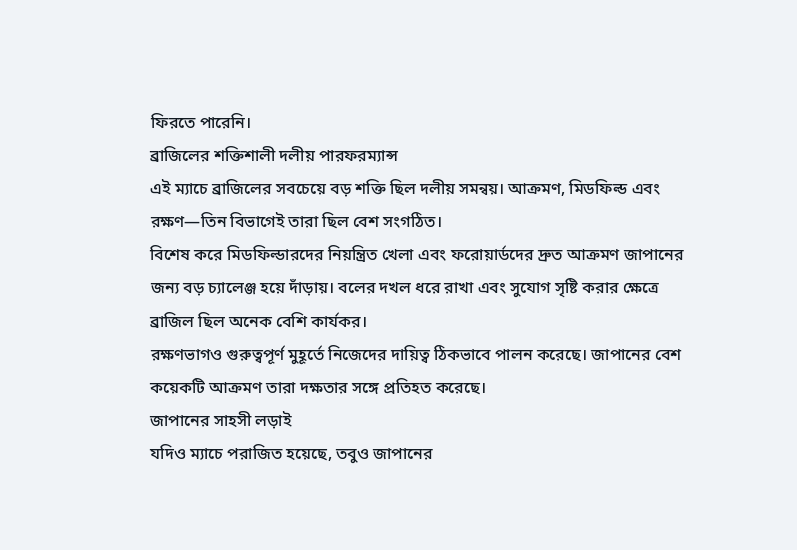ফিরতে পারেনি।
ব্রাজিলের শক্তিশালী দলীয় পারফরম্যান্স
এই ম্যাচে ব্রাজিলের সবচেয়ে বড় শক্তি ছিল দলীয় সমন্বয়। আক্রমণ, মিডফিল্ড এবং রক্ষণ—তিন বিভাগেই তারা ছিল বেশ সংগঠিত।
বিশেষ করে মিডফিল্ডারদের নিয়ন্ত্রিত খেলা এবং ফরোয়ার্ডদের দ্রুত আক্রমণ জাপানের জন্য বড় চ্যালেঞ্জ হয়ে দাঁড়ায়। বলের দখল ধরে রাখা এবং সুযোগ সৃষ্টি করার ক্ষেত্রে ব্রাজিল ছিল অনেক বেশি কার্যকর।
রক্ষণভাগও গুরুত্বপূর্ণ মুহূর্তে নিজেদের দায়িত্ব ঠিকভাবে পালন করেছে। জাপানের বেশ কয়েকটি আক্রমণ তারা দক্ষতার সঙ্গে প্রতিহত করেছে।
জাপানের সাহসী লড়াই
যদিও ম্যাচে পরাজিত হয়েছে, তবুও জাপানের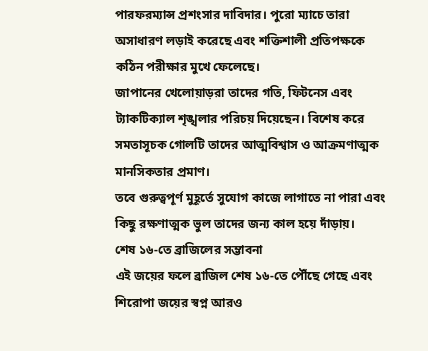পারফরম্যান্স প্রশংসার দাবিদার। পুরো ম্যাচে তারা অসাধারণ লড়াই করেছে এবং শক্তিশালী প্রতিপক্ষকে কঠিন পরীক্ষার মুখে ফেলেছে।
জাপানের খেলোয়াড়রা তাদের গতি, ফিটনেস এবং ট্যাকটিক্যাল শৃঙ্খলার পরিচয় দিয়েছেন। বিশেষ করে সমতাসূচক গোলটি তাদের আত্মবিশ্বাস ও আক্রমণাত্মক মানসিকতার প্রমাণ।
তবে গুরুত্বপূর্ণ মুহূর্তে সুযোগ কাজে লাগাতে না পারা এবং কিছু রক্ষণাত্মক ভুল তাদের জন্য কাল হয়ে দাঁড়ায়।
শেষ ১৬-তে ব্রাজিলের সম্ভাবনা
এই জয়ের ফলে ব্রাজিল শেষ ১৬-তে পৌঁছে গেছে এবং শিরোপা জয়ের স্বপ্ন আরও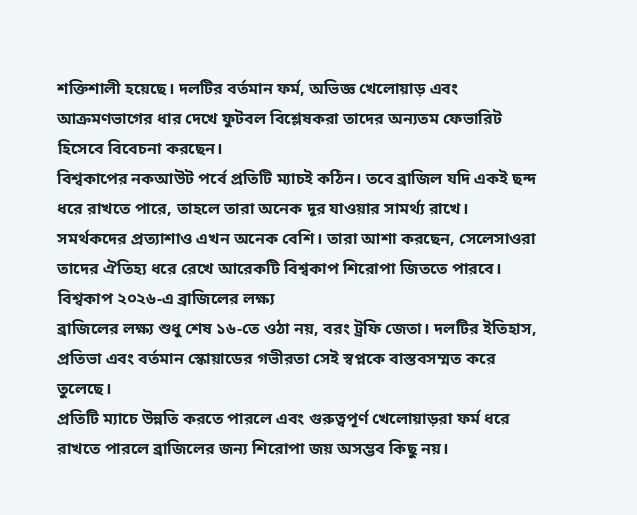শক্তিশালী হয়েছে। দলটির বর্তমান ফর্ম, অভিজ্ঞ খেলোয়াড় এবং আক্রমণভাগের ধার দেখে ফুটবল বিশ্লেষকরা তাদের অন্যতম ফেভারিট হিসেবে বিবেচনা করছেন।
বিশ্বকাপের নকআউট পর্বে প্রতিটি ম্যাচই কঠিন। তবে ব্রাজিল যদি একই ছন্দ ধরে রাখতে পারে, তাহলে তারা অনেক দূর যাওয়ার সামর্থ্য রাখে।
সমর্থকদের প্রত্যাশাও এখন অনেক বেশি। তারা আশা করছেন, সেলেসাওরা তাদের ঐতিহ্য ধরে রেখে আরেকটি বিশ্বকাপ শিরোপা জিততে পারবে।
বিশ্বকাপ ২০২৬-এ ব্রাজিলের লক্ষ্য
ব্রাজিলের লক্ষ্য শুধু শেষ ১৬-তে ওঠা নয়, বরং ট্রফি জেতা। দলটির ইতিহাস, প্রতিভা এবং বর্তমান স্কোয়াডের গভীরতা সেই স্বপ্নকে বাস্তবসম্মত করে তুলেছে।
প্রতিটি ম্যাচে উন্নতি করতে পারলে এবং গুরুত্বপূর্ণ খেলোয়াড়রা ফর্ম ধরে রাখতে পারলে ব্রাজিলের জন্য শিরোপা জয় অসম্ভব কিছু নয়।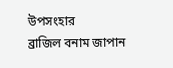উপসংহার
ব্রাজিল বনাম জাপান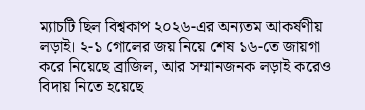ম্যাচটি ছিল বিশ্বকাপ ২০২৬-এর অন্যতম আকর্ষণীয় লড়াই। ২-১ গোলের জয় নিয়ে শেষ ১৬-তে জায়গা করে নিয়েছে ব্রাজিল, আর সম্মানজনক লড়াই করেও বিদায় নিতে হয়েছে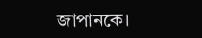জাপানকে।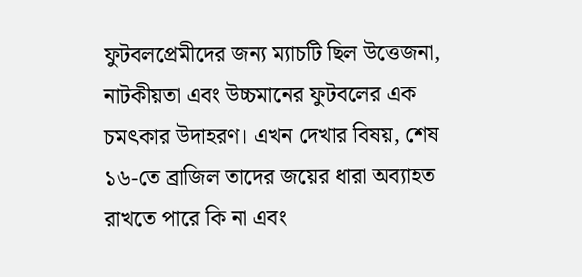ফুটবলপ্রেমীদের জন্য ম্যাচটি ছিল উত্তেজনা, নাটকীয়তা এবং উচ্চমানের ফুটবলের এক চমৎকার উদাহরণ। এখন দেখার বিষয়, শেষ ১৬-তে ব্রাজিল তাদের জয়ের ধারা অব্যাহত রাখতে পারে কি না এবং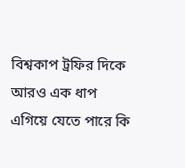বিশ্বকাপ ট্রফির দিকে আরও এক ধাপ এগিয়ে যেতে পারে কি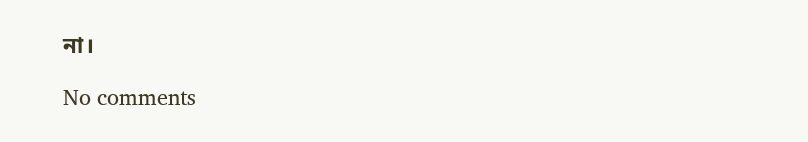না।

No comments